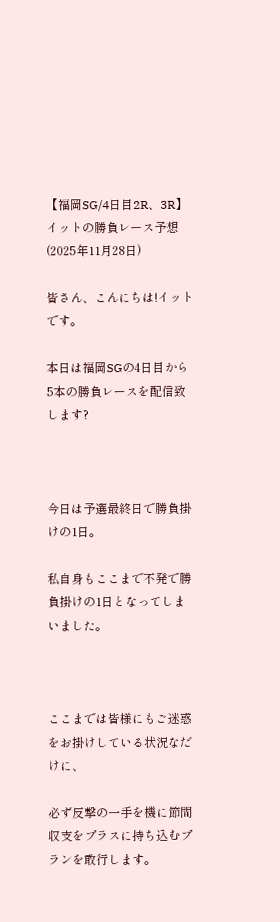【福岡SG/4日目2R、3R】イットの勝負レース予想(2025年11月28日)

皆さん、こんにちは!イットです。

本日は福岡SGの4日目から5本の勝負レースを配信致します?



今日は予選最終日で勝負掛けの1日。

私自身もここまで不発で勝負掛けの1日となってしまいました。



ここまでは皆様にもご迷惑をお掛けしている状況なだけに、

必ず反撃の一手を機に節間収支をプラスに持ち込むプランを敢行します。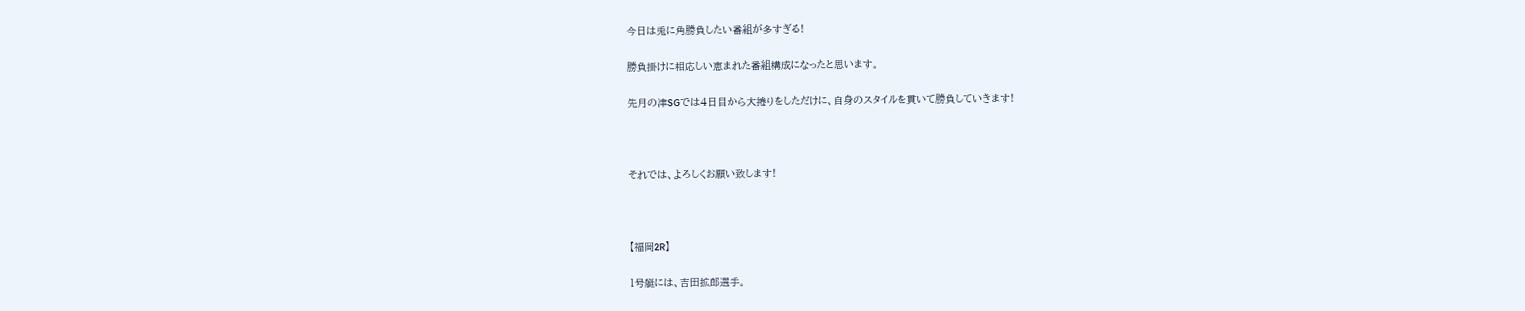今日は兎に角勝負したい番組が多すぎる!

勝負掛けに相応しい恵まれた番組構成になったと思います。

先月の津SGでは4日目から大捲りをしただけに、自身のスタイルを貫いて勝負していきます!



それでは、よろしくお願い致します!



【福岡2R】

1号艇には、吉田拡郎選手。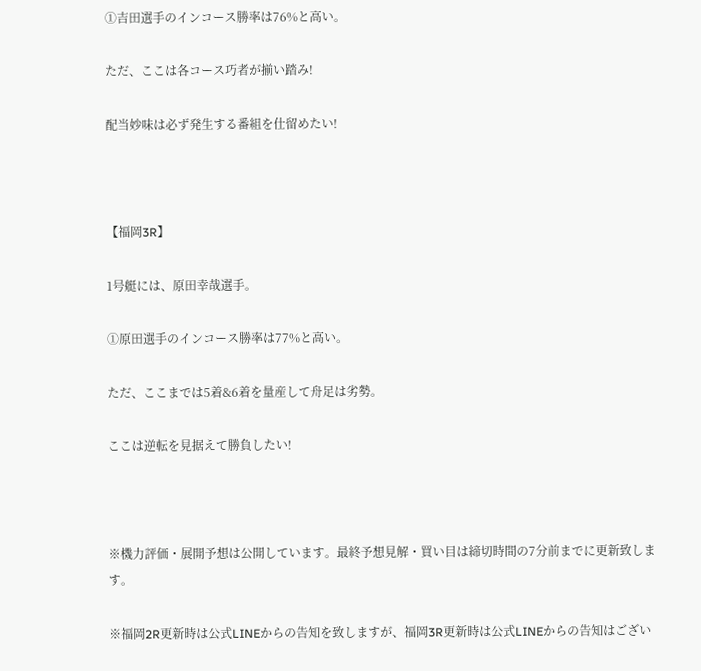①吉田選手のインコース勝率は76%と高い。

ただ、ここは各コース巧者が揃い踏み!

配当妙味は必ず発生する番組を仕留めたい!



【福岡3R】

1号艇には、原田幸哉選手。

①原田選手のインコース勝率は77%と高い。

ただ、ここまでは5着&6着を量産して舟足は劣勢。

ここは逆転を見据えて勝負したい!



※機力評価・展開予想は公開しています。最終予想見解・買い目は締切時間の7分前までに更新致します。

※福岡2R更新時は公式LINEからの告知を致しますが、福岡3R更新時は公式LINEからの告知はござい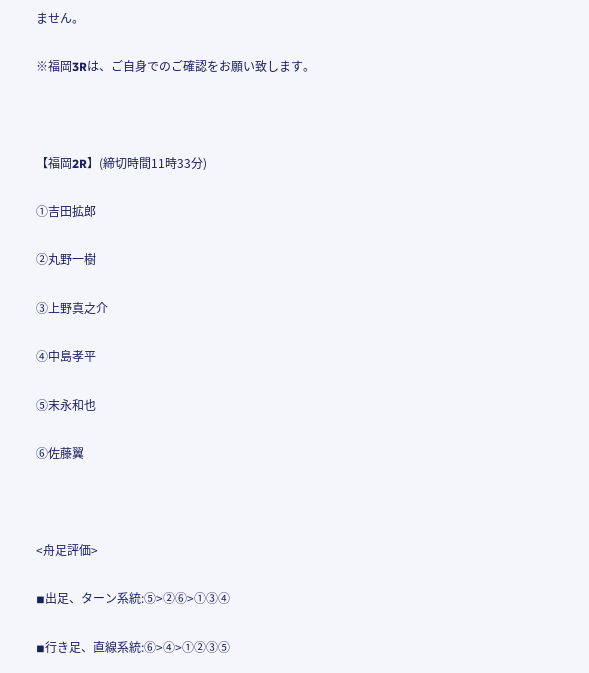ません。

※福岡3Rは、ご自身でのご確認をお願い致します。



【福岡2R】(締切時間11時33分)

①吉田拡郎

②丸野一樹

③上野真之介

④中島孝平

⑤末永和也

⑥佐藤翼



<舟足評価>

◾出足、ターン系統:⑤>②⑥>①③④

◾行き足、直線系統:⑥>④>①②③⑤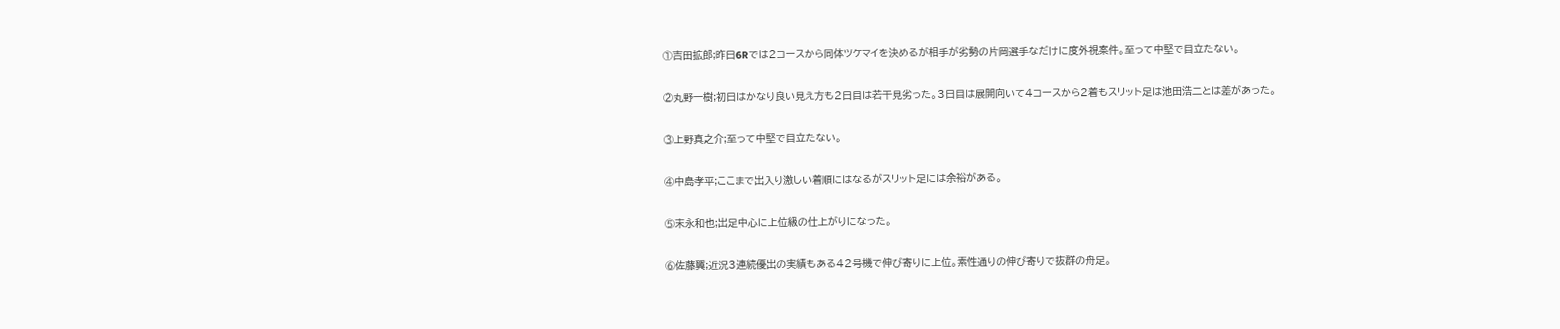①吉田拡郎;昨日6Rでは2コースから同体ツケマイを決めるが相手が劣勢の片岡選手なだけに度外視案件。至って中堅で目立たない。

②丸野一樹;初日はかなり良い見え方も2日目は若干見劣った。3日目は展開向いて4コースから2着もスリット足は池田浩二とは差があった。

③上野真之介;至って中堅で目立たない。

④中島孝平;ここまで出入り激しい着順にはなるがスリット足には余裕がある。

⑤末永和也;出足中心に上位級の仕上がりになった。

⑥佐藤翼;近況3連続優出の実績もある42号機で伸び寄りに上位。素性通りの伸び寄りで抜群の舟足。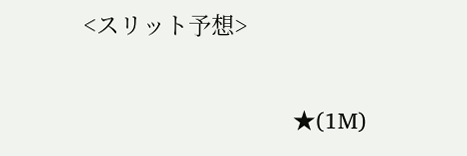<スリット予想>

                              ★(1M)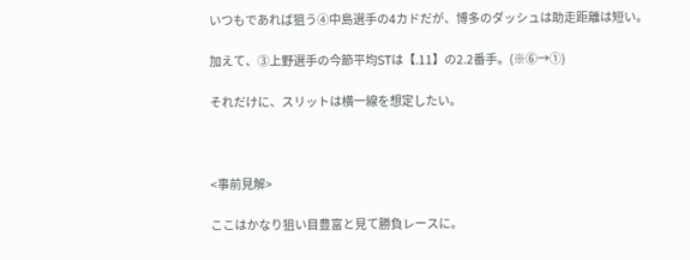いつもであれば狙う④中島選手の4カドだが、博多のダッシュは助走距離は短い。

加えて、③上野選手の今節平均STは【.11】の2.2番手。(※⑥→①)

それだけに、スリットは横一線を想定したい。



<事前見解>

ここはかなり狙い目豊富と見て勝負レースに。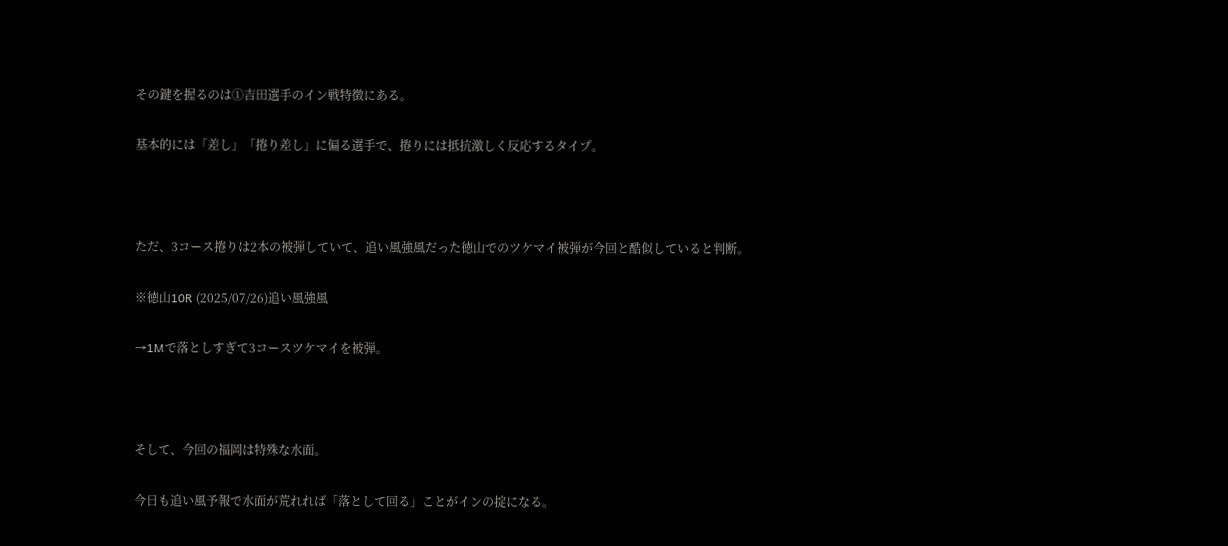その鍵を握るのは①吉田選手のイン戦特徴にある。

基本的には「差し」「捲り差し」に偏る選手で、捲りには抵抗激しく反応するタイプ。



ただ、3コース捲りは2本の被弾していて、追い風強風だった徳山でのツケマイ被弾が今回と酷似していると判断。

※徳山10R (2025/07/26)追い風強風

→1Mで落としすぎて3コースツケマイを被弾。



そして、今回の福岡は特殊な水面。

今日も追い風予報で水面が荒れれば「落として回る」ことがインの掟になる。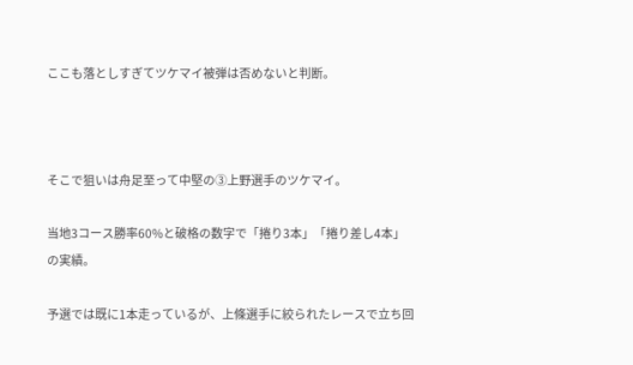ここも落としすぎてツケマイ被弾は否めないと判断。



そこで狙いは舟足至って中堅の③上野選手のツケマイ。

当地3コース勝率60%と破格の数字で「捲り3本」「捲り差し4本」の実績。

予選では既に1本走っているが、上條選手に絞られたレースで立ち回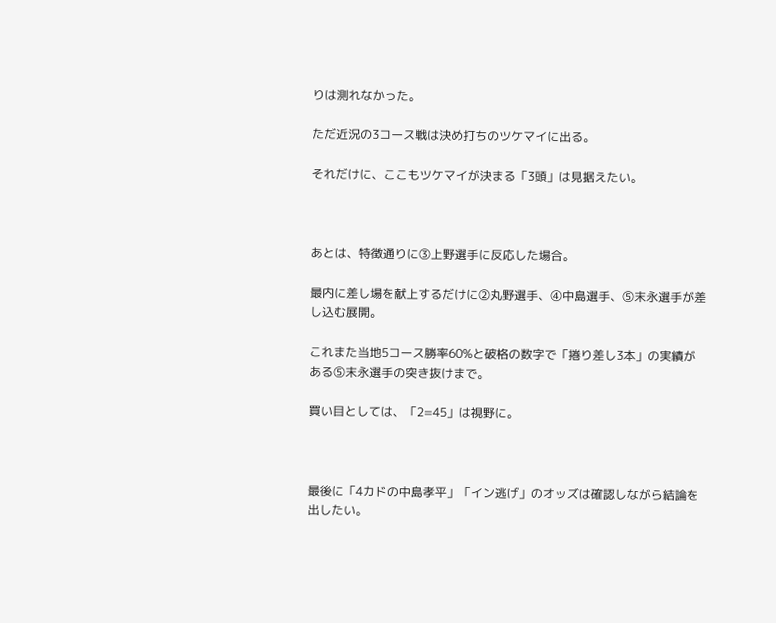りは測れなかった。

ただ近況の3コース戦は決め打ちのツケマイに出る。

それだけに、ここもツケマイが決まる「3頭」は見据えたい。



あとは、特徴通りに③上野選手に反応した場合。

最内に差し場を献上するだけに②丸野選手、④中島選手、⑤末永選手が差し込む展開。

これまた当地5コース勝率60%と破格の数字で「捲り差し3本」の実績がある⑤末永選手の突き抜けまで。

買い目としては、「2=45」は視野に。



最後に「4カドの中島孝平」「イン逃げ」のオッズは確認しながら結論を出したい。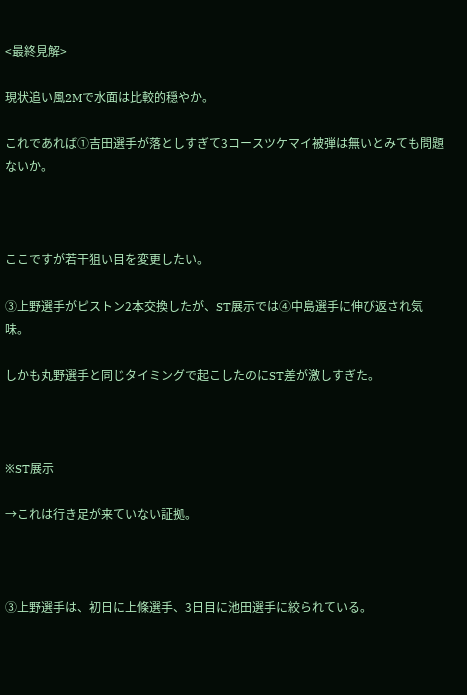<最終見解>

現状追い風2Mで水面は比較的穏やか。

これであれば①吉田選手が落としすぎて3コースツケマイ被弾は無いとみても問題ないか。



ここですが若干狙い目を変更したい。

③上野選手がピストン2本交換したが、ST展示では④中島選手に伸び返され気味。

しかも丸野選手と同じタイミングで起こしたのにST差が激しすぎた。



※ST展示

→これは行き足が来ていない証拠。



③上野選手は、初日に上條選手、3日目に池田選手に絞られている。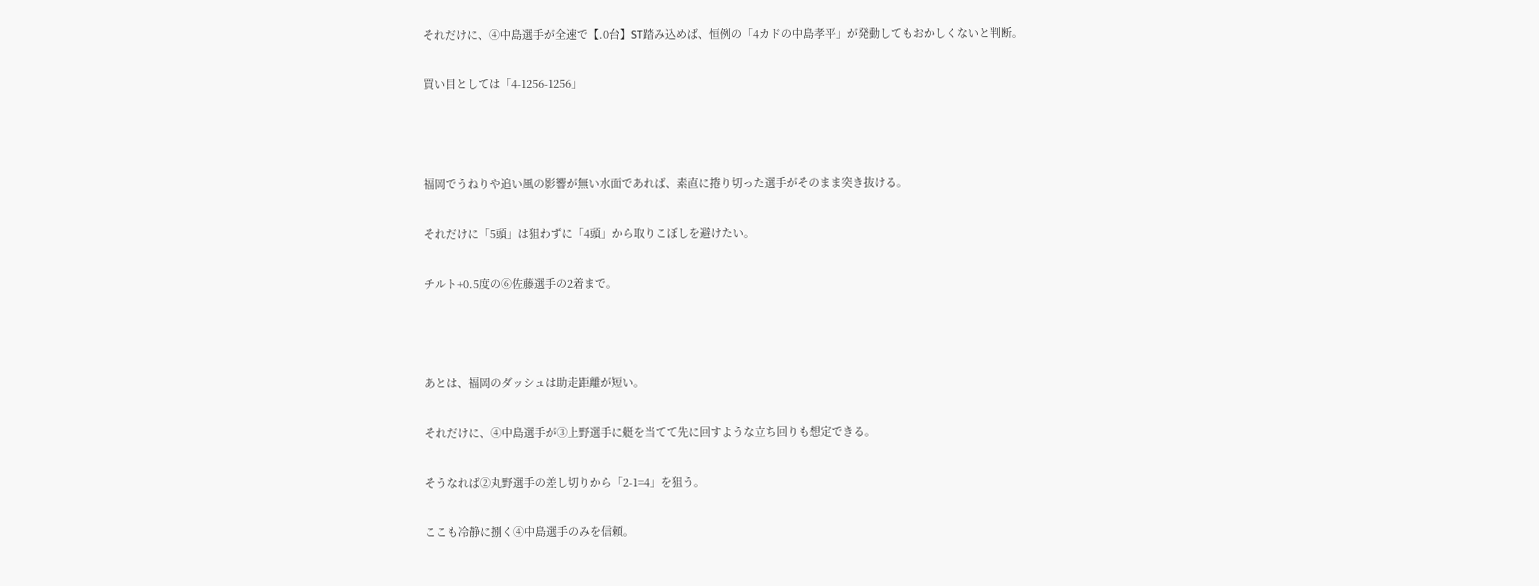それだけに、④中島選手が全速で【.0台】ST踏み込めば、恒例の「4カドの中島孝平」が発動してもおかしくないと判断。

買い目としては「4-1256-1256」



福岡でうねりや追い風の影響が無い水面であれば、素直に捲り切った選手がそのまま突き抜ける。

それだけに「5頭」は狙わずに「4頭」から取りこぼしを避けたい。

チルト+0.5度の⑥佐藤選手の2着まで。



あとは、福岡のダッシュは助走距離が短い。

それだけに、④中島選手が③上野選手に艇を当てて先に回すような立ち回りも想定できる。

そうなれば②丸野選手の差し切りから「2-1=4」を狙う。

ここも冷静に捌く④中島選手のみを信頼。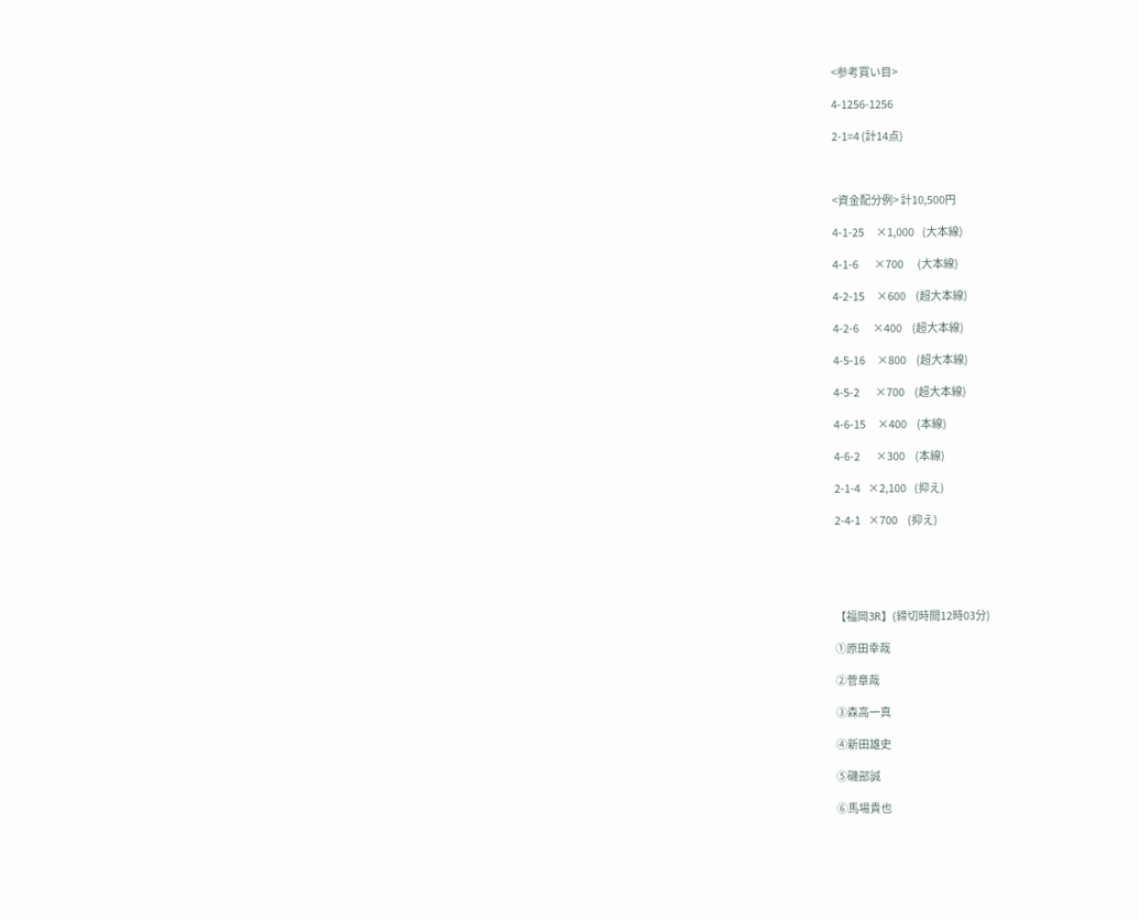<参考買い目>

4-1256-1256

2-1=4 (計14点)



<資金配分例> 計10,500円

4-1-25      ×1,000    (大本線)

4-1-6        ×700       (大本線)

4-2-15      ×600     (超大本線)

4-2-6       ×400     (超大本線)

4-5-16      ×800     (超大本線)

4-5-2        ×700     (超大本線)

4-6-15      ×400     (本線)

4-6-2        ×300     (本線)

2-1-4    ×2,100    (抑え)

2-4-1    ×700     (抑え)





【福岡3R】(締切時間12時03分)

①原田幸哉

②菅章哉

③森高一真

④新田雄史

⑤磯部誠

⑥馬場貴也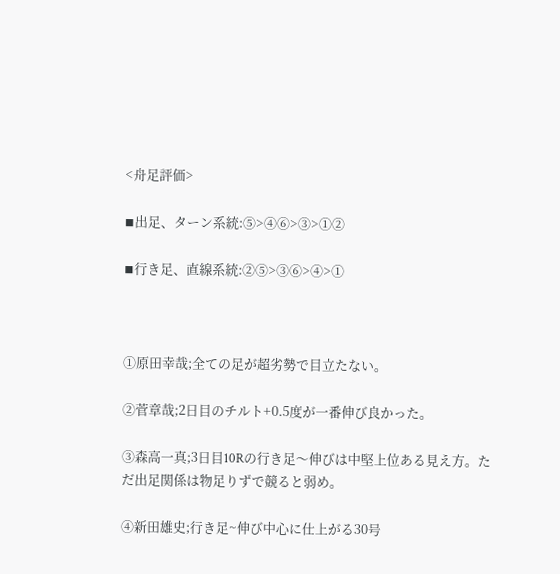<舟足評価>

◾出足、ターン系統:⑤>④⑥>③>①②

◾行き足、直線系統:②⑤>③⑥>④>①



①原田幸哉;全ての足が超劣勢で目立たない。

②菅章哉;2日目のチルト+0.5度が一番伸び良かった。

③森高一真;3日目10Rの行き足〜伸びは中堅上位ある見え方。ただ出足関係は物足りずで競ると弱め。

④新田雄史;行き足~伸び中心に仕上がる30号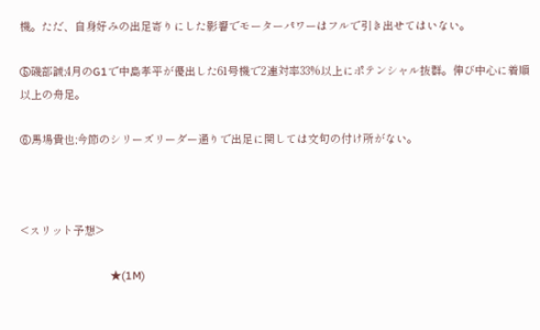機。ただ、自身好みの出足寄りにした影響でモーターパワーはフルで引き出せてはいない。

⑤磯部誠;4月のG1で中島孝平が優出した61号機で2連対率33%以上にポテンシャル抜群。伸び中心に着順以上の舟足。

⑥馬場貴也;今節のシリーズリーダー通りで出足に関しては文句の付け所がない。



<スリット予想>

                              ★(1M)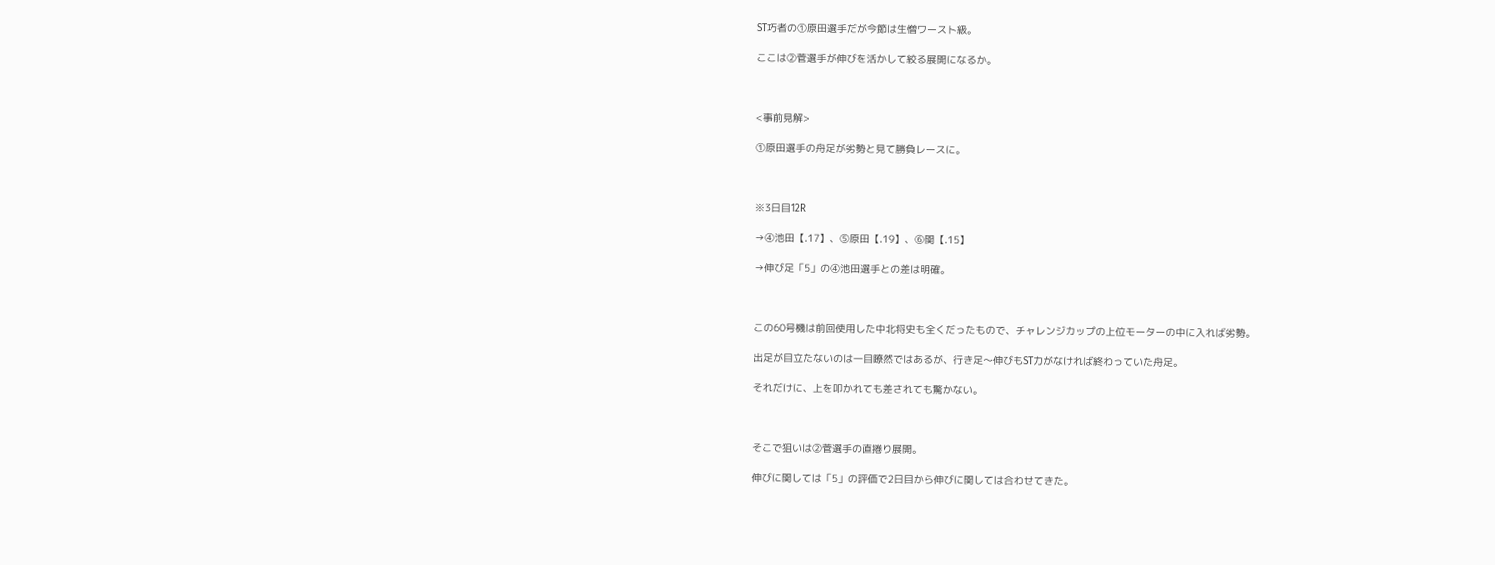ST巧者の①原田選手だが今節は生憎ワースト級。

ここは②菅選手が伸びを活かして絞る展開になるか。



<事前見解>

①原田選手の舟足が劣勢と見て勝負レースに。



※3日目12R

→④池田【.17】、⑤原田【.19】、⑥関【.15】

→伸び足「5」の④池田選手との差は明確。



この60号機は前回使用した中北将史も全くだったもので、チャレンジカップの上位モーターの中に入れば劣勢。

出足が目立たないのは一目瞭然ではあるが、行き足〜伸びもST力がなければ終わっていた舟足。

それだけに、上を叩かれても差されても驚かない。



そこで狙いは②菅選手の直捲り展開。

伸びに関しては「5」の評価で2日目から伸びに関しては合わせてきた。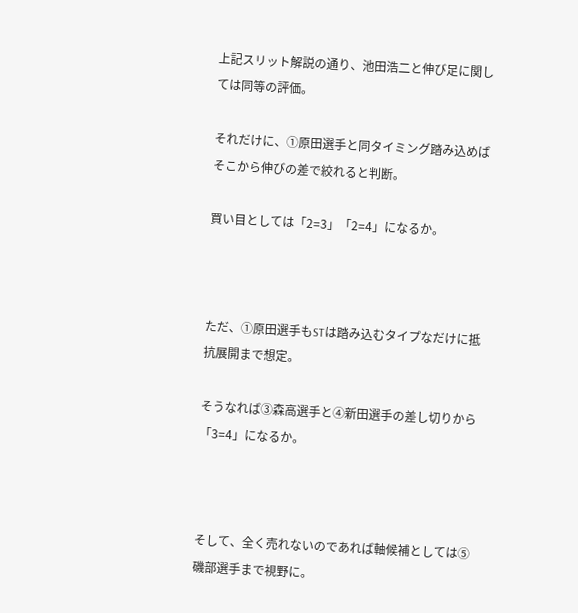上記スリット解説の通り、池田浩二と伸び足に関しては同等の評価。

それだけに、①原田選手と同タイミング踏み込めばそこから伸びの差で絞れると判断。

買い目としては「2=3」「2=4」になるか。



ただ、①原田選手もSTは踏み込むタイプなだけに抵抗展開まで想定。

そうなれば③森高選手と④新田選手の差し切りから「3=4」になるか。



そして、全く売れないのであれば軸候補としては⑤磯部選手まで視野に。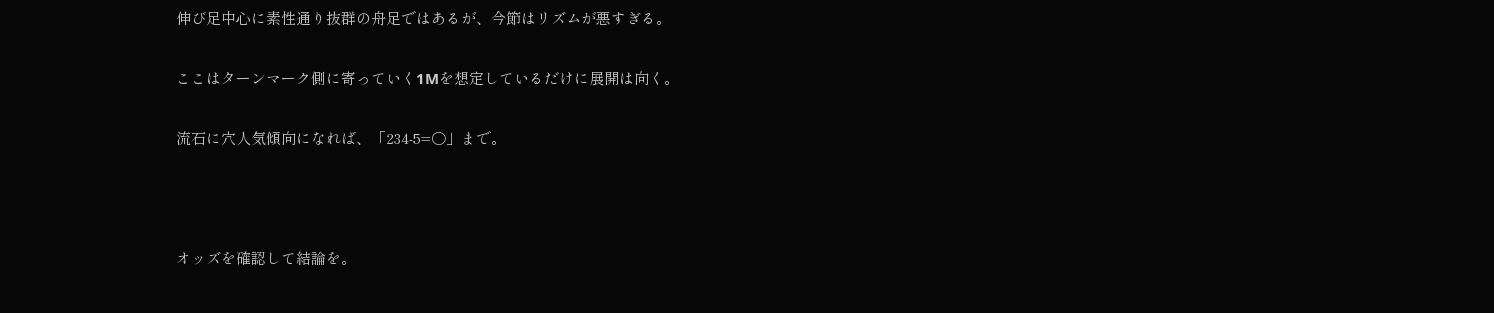伸び足中心に素性通り抜群の舟足ではあるが、今節はリズムが悪すぎる。

ここはターンマーク側に寄っていく1Mを想定しているだけに展開は向く。

流石に穴人気傾向になれば、「234-5=○」まで。



オッズを確認して結論を。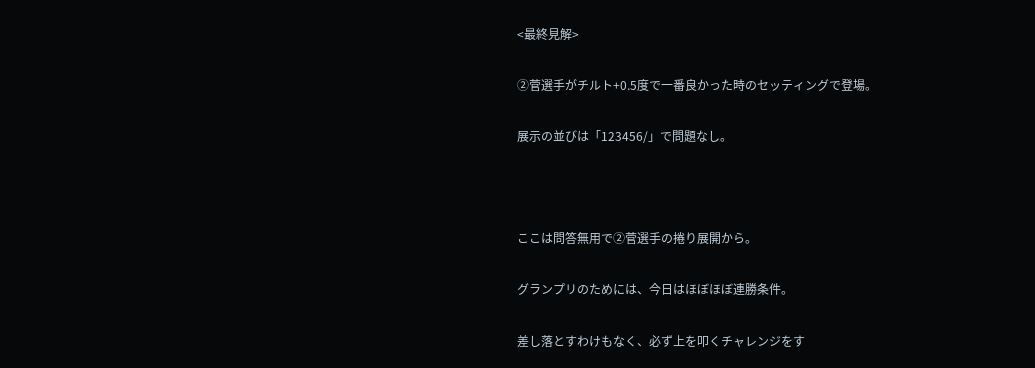<最終見解>

②菅選手がチルト+0.5度で一番良かった時のセッティングで登場。

展示の並びは「123456/」で問題なし。



ここは問答無用で②菅選手の捲り展開から。

グランプリのためには、今日はほぼほぼ連勝条件。

差し落とすわけもなく、必ず上を叩くチャレンジをす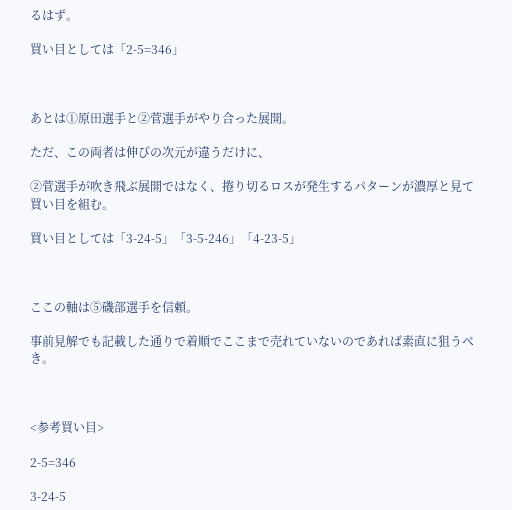るはず。

買い目としては「2-5=346」



あとは①原田選手と②菅選手がやり合った展開。

ただ、この両者は伸びの次元が違うだけに、

②菅選手が吹き飛ぶ展開ではなく、捲り切るロスが発生するパターンが濃厚と見て買い目を組む。

買い目としては「3-24-5」「3-5-246」「4-23-5」



ここの軸は⑤磯部選手を信頼。

事前見解でも記載した通りで着順でここまで売れていないのであれば素直に狙うべき。



<参考買い目>

2-5=346

3-24-5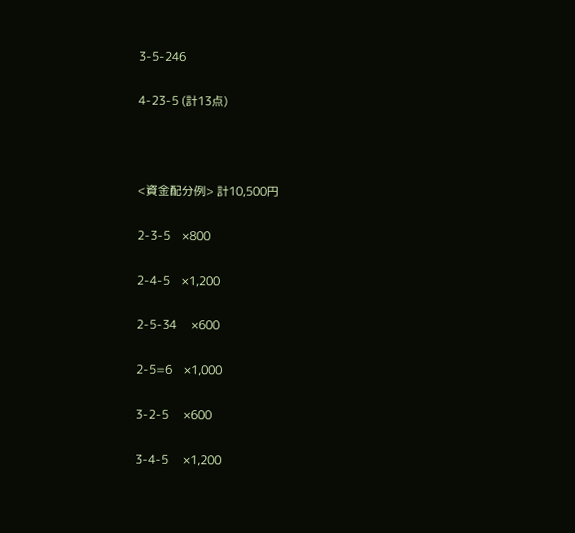3-5-246

4-23-5 (計13点)



<資金配分例> 計10,500円

2-3-5    ×800

2-4-5    ×1,200

2-5-34     ×600

2-5=6    ×1,000

3-2-5     ×600

3-4-5     ×1,200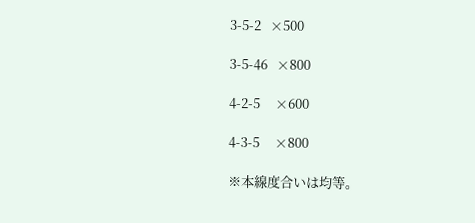3-5-2   ×500

3-5-46   ×800

4-2-5     ×600

4-3-5     ×800

※本線度合いは均等。